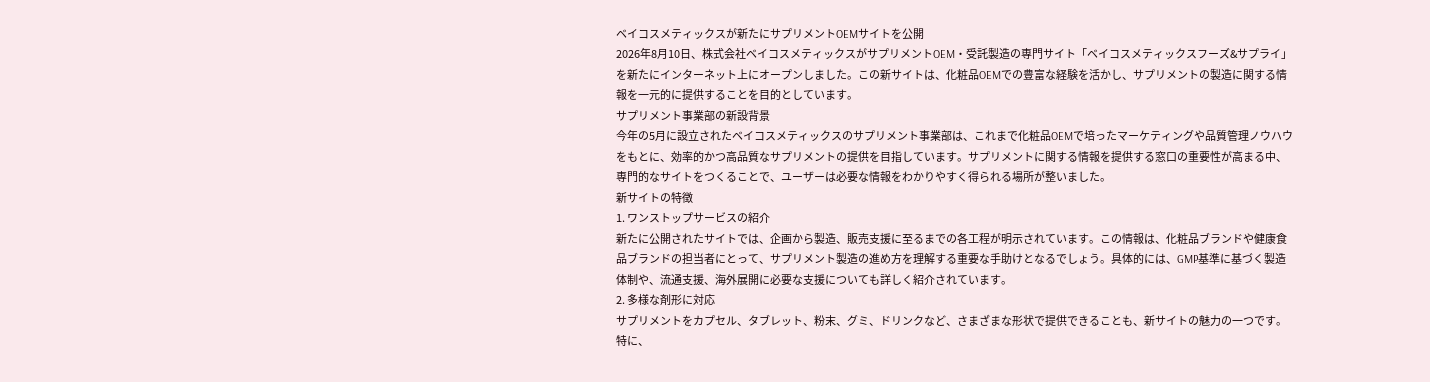ベイコスメティックスが新たにサプリメントOEMサイトを公開
2026年8月10日、株式会社ベイコスメティックスがサプリメントOEM・受託製造の専門サイト「ベイコスメティックスフーズ&サプライ」を新たにインターネット上にオープンしました。この新サイトは、化粧品OEMでの豊富な経験を活かし、サプリメントの製造に関する情報を一元的に提供することを目的としています。
サプリメント事業部の新設背景
今年の5月に設立されたベイコスメティックスのサプリメント事業部は、これまで化粧品OEMで培ったマーケティングや品質管理ノウハウをもとに、効率的かつ高品質なサプリメントの提供を目指しています。サプリメントに関する情報を提供する窓口の重要性が高まる中、専門的なサイトをつくることで、ユーザーは必要な情報をわかりやすく得られる場所が整いました。
新サイトの特徴
1. ワンストップサービスの紹介
新たに公開されたサイトでは、企画から製造、販売支援に至るまでの各工程が明示されています。この情報は、化粧品ブランドや健康食品ブランドの担当者にとって、サプリメント製造の進め方を理解する重要な手助けとなるでしょう。具体的には、GMP基準に基づく製造体制や、流通支援、海外展開に必要な支援についても詳しく紹介されています。
2. 多様な剤形に対応
サプリメントをカプセル、タブレット、粉末、グミ、ドリンクなど、さまざまな形状で提供できることも、新サイトの魅力の一つです。特に、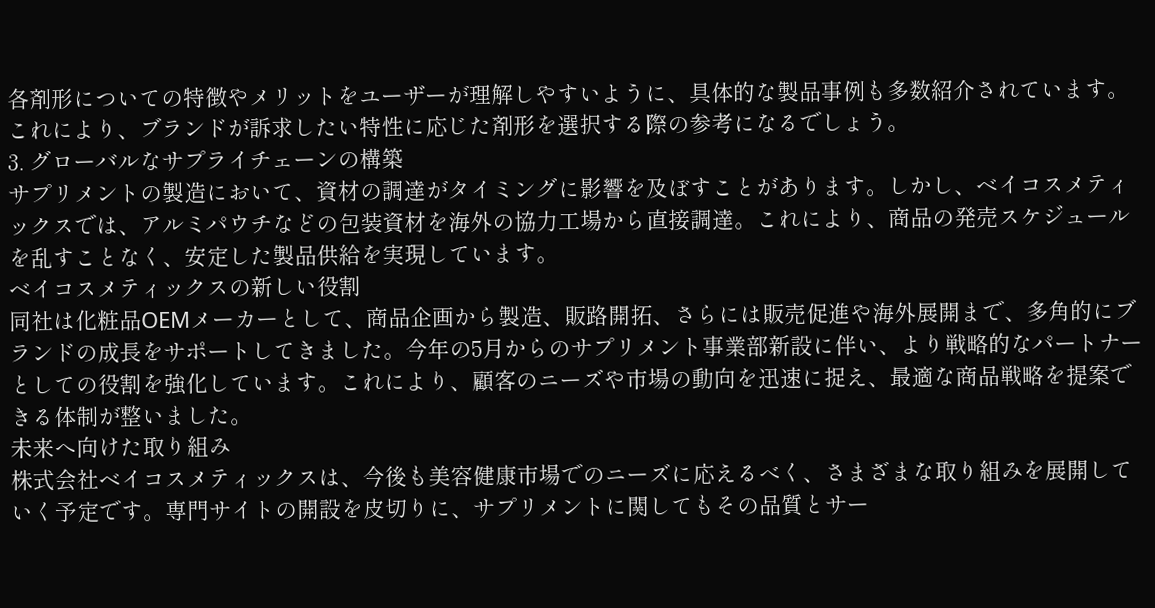各剤形についての特徴やメリットをユーザーが理解しやすいように、具体的な製品事例も多数紹介されています。これにより、ブランドが訴求したい特性に応じた剤形を選択する際の参考になるでしょう。
3. グローバルなサプライチェーンの構築
サプリメントの製造において、資材の調達がタイミングに影響を及ぼすことがあります。しかし、ベイコスメティックスでは、アルミパウチなどの包装資材を海外の協力工場から直接調達。これにより、商品の発売スケジュールを乱すことなく、安定した製品供給を実現しています。
ベイコスメティックスの新しい役割
同社は化粧品OEMメーカーとして、商品企画から製造、販路開拓、さらには販売促進や海外展開まで、多角的にブランドの成長をサポートしてきました。今年の5月からのサプリメント事業部新設に伴い、より戦略的なパートナーとしての役割を強化しています。これにより、顧客のニーズや市場の動向を迅速に捉え、最適な商品戦略を提案できる体制が整いました。
未来へ向けた取り組み
株式会社ベイコスメティックスは、今後も美容健康市場でのニーズに応えるべく、さまざまな取り組みを展開していく予定です。専門サイトの開設を皮切りに、サプリメントに関してもその品質とサー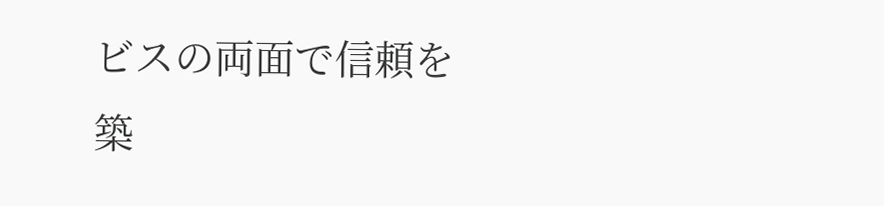ビスの両面で信頼を築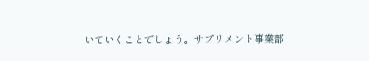いていくことでしょう。サプリメント事業部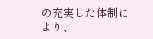の充実した体制により、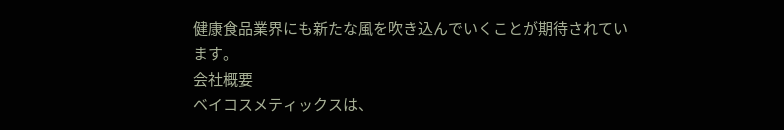健康食品業界にも新たな風を吹き込んでいくことが期待されています。
会社概要
ベイコスメティックスは、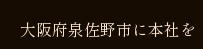大阪府泉佐野市に本社を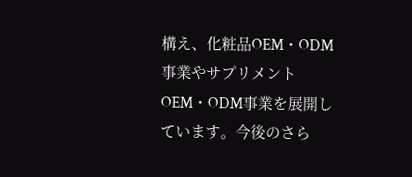構え、化粧品OEM・ODM事業やサプリメントOEM・ODM事業を展開しています。今後のさら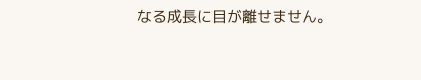なる成長に目が離せません。